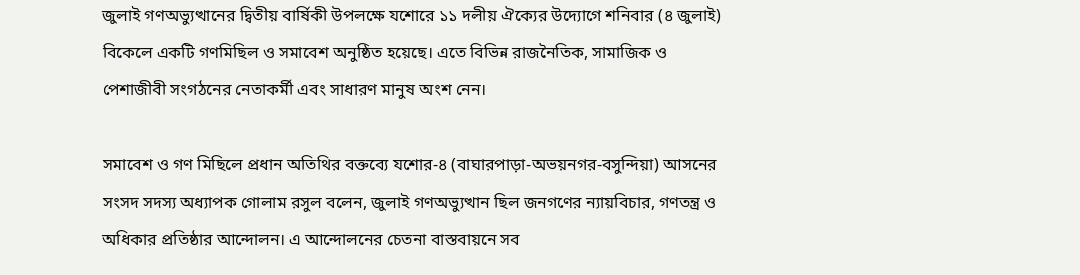জুলাই গণঅভ্যুত্থানের দ্বিতীয় বার্ষিকী উপলক্ষে যশোরে ১১ দলীয় ঐক্যের উদ্যোগে শনিবার (৪ জুলাই) বিকেলে একটি গণমিছিল ও সমাবেশ অনুষ্ঠিত হয়েছে। এতে বিভিন্ন রাজনৈতিক, সামাজিক ও পেশাজীবী সংগঠনের নেতাকর্মী এবং সাধারণ মানুষ অংশ নেন।

সমাবেশ ও গণ মিছিলে প্রধান অতিথির বক্তব্যে যশোর-৪ (বাঘারপাড়া-অভয়নগর-বসুন্দিয়া) আসনের সংসদ সদস্য অধ্যাপক গোলাম রসুল বলেন, জুলাই গণঅভ্যুত্থান ছিল জনগণের ন্যায়বিচার, গণতন্ত্র ও অধিকার প্রতিষ্ঠার আন্দোলন। এ আন্দোলনের চেতনা বাস্তবায়নে সব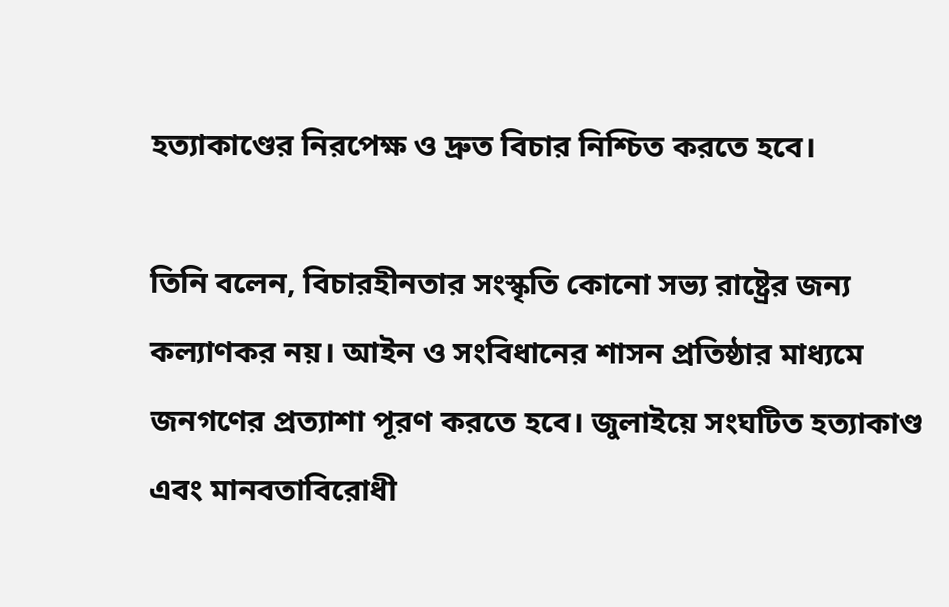হত্যাকাণ্ডের নিরপেক্ষ ও দ্রুত বিচার নিশ্চিত করতে হবে।

তিনি বলেন, বিচারহীনতার সংস্কৃতি কোনো সভ্য রাষ্ট্রের জন্য কল্যাণকর নয়। আইন ও সংবিধানের শাসন প্রতিষ্ঠার মাধ্যমে জনগণের প্রত্যাশা পূরণ করতে হবে। জুলাইয়ে সংঘটিত হত্যাকাণ্ড এবং মানবতাবিরোধী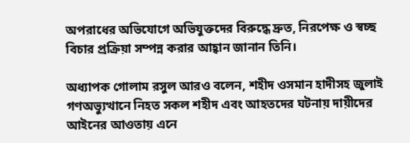অপরাধের অভিযোগে অভিযুক্তদের বিরুদ্ধে দ্রুত, নিরপেক্ষ ও স্বচ্ছ বিচার প্রক্রিয়া সম্পন্ন করার আহ্বান জানান তিনি।

অধ্যাপক গোলাম রসুল আরও বলেন, শহীদ ওসমান হাদীসহ জুলাই গণঅভ্যুত্থানে নিহত সকল শহীদ এবং আহতদের ঘটনায় দায়ীদের আইনের আওতায় এনে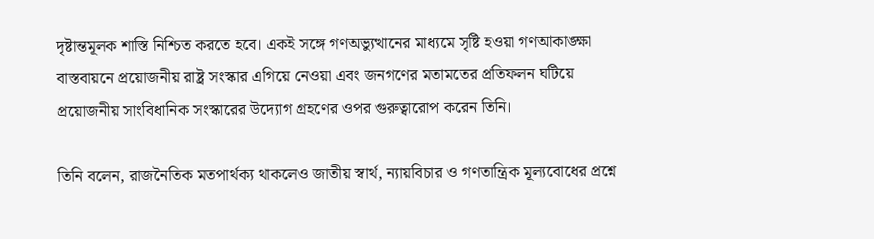দৃষ্টান্তমূলক শাস্তি নিশ্চিত করতে হবে। একই সঙ্গে গণঅভ্যুত্থানের মাধ্যমে সৃষ্টি হওয়া গণআকাঙ্ক্ষা বাস্তবায়নে প্রয়োজনীয় রাষ্ট্র সংস্কার এগিয়ে নেওয়া এবং জনগণের মতামতের প্রতিফলন ঘটিয়ে প্রয়োজনীয় সাংবিধানিক সংস্কারের উদ্যোগ গ্রহণের ওপর গুরুত্বারোপ করেন তিনি।

তিনি বলেন, রাজনৈতিক মতপার্থক্য থাকলেও জাতীয় স্বার্থ, ন্যায়বিচার ও গণতান্ত্রিক মূল্যবোধের প্রশ্নে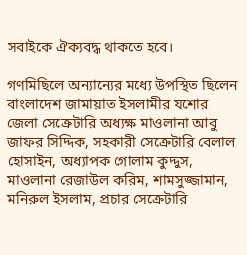সবাইকে ঐক্যবদ্ধ থাকতে হবে।

গণমিছিলে অন্যান্যের মধ্যে উপস্থিত ছিলেন বাংলাদেশ জামায়াত ইসলামীর যশোর জেলা সেক্রেটারি অধ্যক্ষ মাওলানা আবু জাফর সিদ্দিক, সহকারী সেক্রেটারি বেলাল হোসাইন, অধ্যাপক গোলাম কুদ্দুস, মাওলানা রেজাউল করিম, শামসুজ্জামান, মনিরুল ইসলাম, প্রচার সেক্রেটারি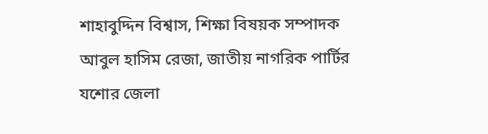শাহাবুদ্দিন বিশ্বাস, শিক্ষা বিষয়ক সম্পাদক আবুল হাসিম রেজা, জাতীয় নাগরিক পার্টির যশোর জেলা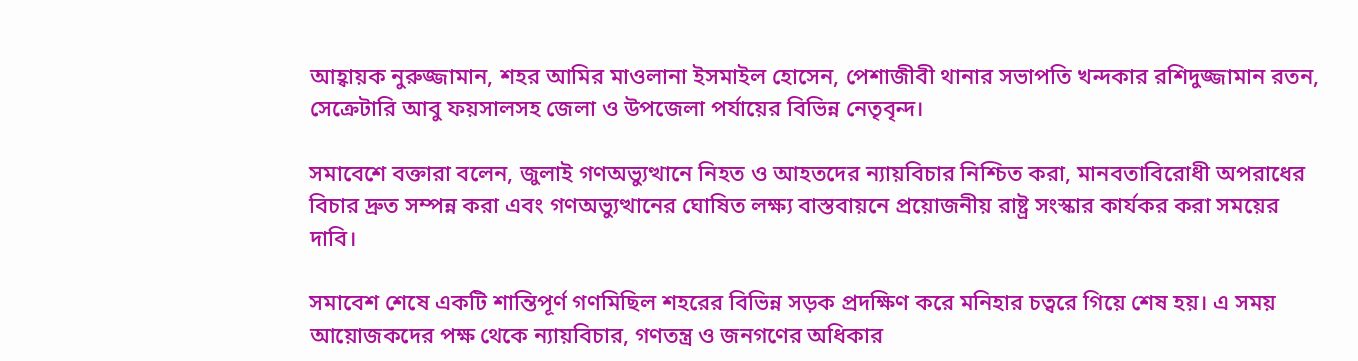আহ্বায়ক নুরুজ্জামান, শহর আমির মাওলানা ইসমাইল হোসেন, পেশাজীবী থানার সভাপতি খন্দকার রশিদুজ্জামান রতন, সেক্রেটারি আবু ফয়সালসহ জেলা ও উপজেলা পর্যায়ের বিভিন্ন নেতৃবৃন্দ।

সমাবেশে বক্তারা বলেন, জুলাই গণঅভ্যুত্থানে নিহত ও আহতদের ন্যায়বিচার নিশ্চিত করা, মানবতাবিরোধী অপরাধের বিচার দ্রুত সম্পন্ন করা এবং গণঅভ্যুত্থানের ঘোষিত লক্ষ্য বাস্তবায়নে প্রয়োজনীয় রাষ্ট্র সংস্কার কার্যকর করা সময়ের দাবি।

সমাবেশ শেষে একটি শান্তিপূর্ণ গণমিছিল শহরের বিভিন্ন সড়ক প্রদক্ষিণ করে মনিহার চত্বরে গিয়ে শেষ হয়। এ সময় আয়োজকদের পক্ষ থেকে ন্যায়বিচার, গণতন্ত্র ও জনগণের অধিকার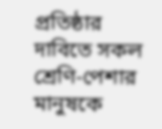প্রতিষ্ঠার দাবিতে সকল শ্রেণি-পেশার মানুষকে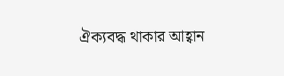ঐক্যবদ্ধ থাকার আহ্বান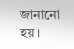জানানো হয়।